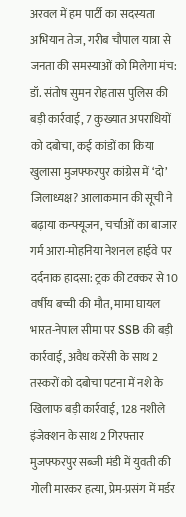अरवल में हम पार्टी का सदस्यता अभियान तेज, गरीब चौपाल यात्रा से जनता की समस्याओं को मिलेगा मंच: डॉ. संतोष सुमन रोहतास पुलिस की बड़ी कार्रवाई, 7 कुख्यात अपराधियों को दबोचा, कई कांडों का किया खुलासा मुजफ्फरपुर कांग्रेस में ‘दो’ जिलाध्यक्ष? आलाकमान की सूची ने बढ़ाया कन्फ्यूजन, चर्चाओं का बाजार गर्म आरा-मोहनिया नेशनल हाईवे पर दर्दनाक हादसा: ट्रक की टक्कर से 10 वर्षीय बच्ची की मौत, मामा घायल भारत-नेपाल सीमा पर SSB की बड़ी कार्रवाई, अवैध करेंसी के साथ 2 तस्करों को दबोचा पटना में नशे के खिलाफ बड़ी कार्रवाई, 128 नशीले इंजेक्शन के साथ 2 गिरफ्तार मुजफ्फरपुर सब्जी मंडी में युवती की गोली मारकर हत्या, प्रेम-प्रसंग में मर्डर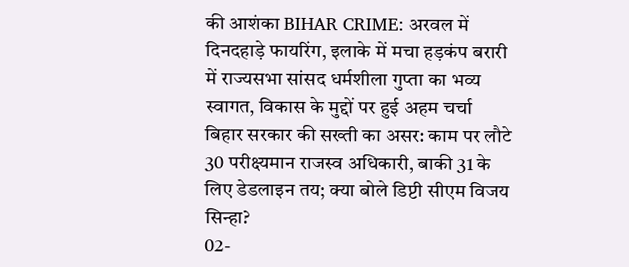की आशंका BIHAR CRIME: अरवल में दिनदहाड़े फायरिंग, इलाके में मचा हड़कंप बरारी में राज्यसभा सांसद धर्मशीला गुप्ता का भव्य स्वागत, विकास के मुद्दों पर हुई अहम चर्चा बिहार सरकार की सख्ती का असर: काम पर लौटे 30 परीक्ष्यमान राजस्व अधिकारी, बाकी 31 के लिए डेडलाइन तय; क्या बोले डिप्टी सीएम विजय सिन्हा?
02-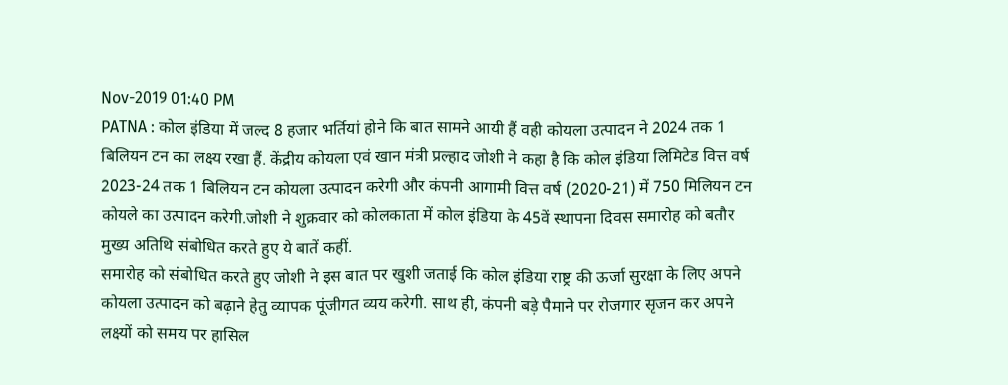Nov-2019 01:40 PM
PATNA : कोल इंडिया में जल्द 8 हजार भर्तियां होने कि बात सामने आयी हैं वही कोयला उत्पादन ने 2024 तक 1 बिलियन टन का लक्ष्य रखा हैं. केंद्रीय कोयला एवं खान मंत्री प्रल्हाद जोशी ने कहा है कि कोल इंडिया लिमिटेड वित्त वर्ष 2023-24 तक 1 बिलियन टन कोयला उत्पादन करेगी और कंपनी आगामी वित्त वर्ष (2020-21) में 750 मिलियन टन कोयले का उत्पादन करेगी.जोशी ने शुक्रवार को कोलकाता में कोल इंडिया के 45वें स्थापना दिवस समारोह को बतौर मुख्य अतिथि संबोधित करते हुए ये बातें कहीं.
समारोह को संबोधित करते हुए जोशी ने इस बात पर खुशी जताई कि कोल इंडिया राष्ट्र की ऊर्जा सुरक्षा के लिए अपने कोयला उत्पादन को बढ़ाने हेतु व्यापक पूंजीगत व्यय करेगी. साथ ही, कंपनी बड़े पैमाने पर रोजगार सृजन कर अपने लक्ष्यों को समय पर हासिल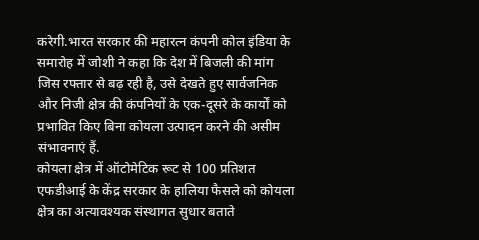करेगी.भारत सरकार की महारत्न कंपनी कोल इंडिया के समारोह में जोशी ने कहा कि देश में बिजली की मांग जिस रफ्तार से बढ़ रही है, उसे देखते हुए सार्वजनिक और निजी क्षेत्र की कंपनियों के एक-दूसरे के कार्यों को प्रभावित किए बिना कोयला उत्पादन करने की असीम संभावनाएं हैं.
कोयला क्षेत्र में ऑटोमेटिक रूट से 100 प्रतिशत एफडीआई के केंद्र सरकार के हालिया फैसले को कोयला क्षेत्र का अत्यावश्यक संस्थागत सुधार बताते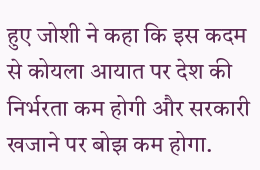हुए जोशी ने कहा कि इस कदम से कोयला आयात पर देश की निर्भरता कम होगी और सरकारी खजाने पर बोझ कम होगा.